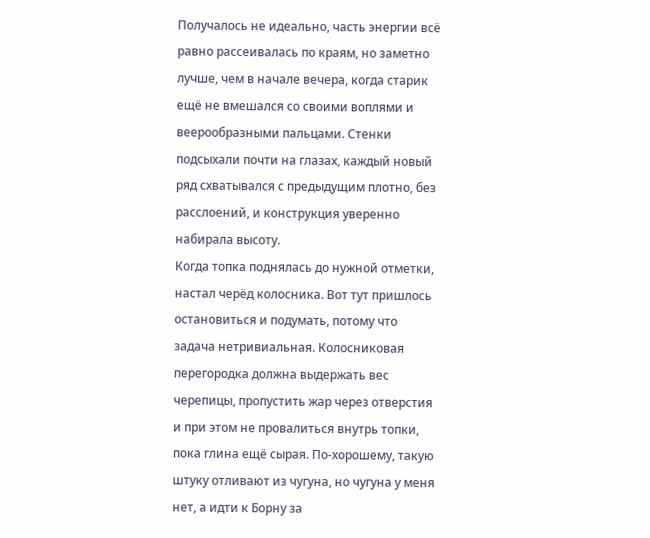Получалось не идеально, часть энергии всё равно рассеивалась по краям, но заметно лучше, чем в начале вечера, когда старик ещё не вмешался со своими воплями и веерообразными пальцами. Стенки подсыхали почти на глазах, каждый новый ряд схватывался с предыдущим плотно, без расслоений, и конструкция уверенно набирала высоту.
Когда топка поднялась до нужной отметки, настал черёд колосника. Вот тут пришлось остановиться и подумать, потому что задача нетривиальная. Колосниковая перегородка должна выдержать вес черепицы, пропустить жар через отверстия и при этом не провалиться внутрь топки, пока глина ещё сырая. По-хорошему, такую штуку отливают из чугуна, но чугуна у меня нет, а идти к Борну за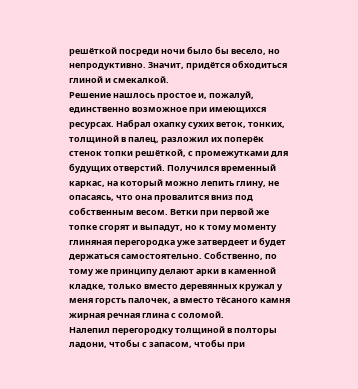решёткой посреди ночи было бы весело, но непродуктивно. Значит, придётся обходиться глиной и смекалкой.
Решение нашлось простое и, пожалуй, единственно возможное при имеющихся ресурсах. Набрал охапку сухих веток, тонких, толщиной в палец, разложил их поперёк стенок топки решёткой, с промежутками для будущих отверстий. Получился временный каркас, на который можно лепить глину, не опасаясь, что она провалится вниз под собственным весом. Ветки при первой же топке сгорят и выпадут, но к тому моменту глиняная перегородка уже затвердеет и будет держаться самостоятельно. Собственно, по тому же принципу делают арки в каменной кладке, только вместо деревянных кружал у меня горсть палочек, а вместо тёсаного камня жирная речная глина с соломой.
Налепил перегородку толщиной в полторы ладони, чтобы с запасом, чтобы при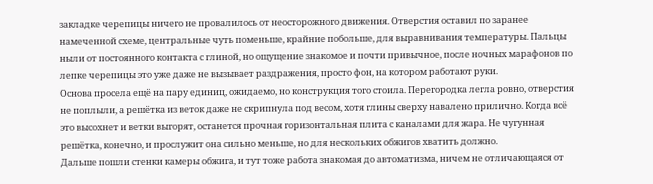закладке черепицы ничего не провалилось от неосторожного движения. Отверстия оставил по заранее намеченной схеме, центральные чуть поменьше, крайние побольше, для выравнивания температуры. Пальцы ныли от постоянного контакта с глиной, но ощущение знакомое и почти привычное, после ночных марафонов по лепке черепицы это уже даже не вызывает раздражения, просто фон, на котором работают руки.
Основа просела ещё на пару единиц, ожидаемо, но конструкция того стоила. Перегородка легла ровно, отверстия не поплыли, а решётка из веток даже не скрипнула под весом, хотя глины сверху навалено прилично. Когда всё это высохнет и ветки выгорят, останется прочная горизонтальная плита с каналами для жара. Не чугунная решётка, конечно, и прослужит она сильно меньше, но для нескольких обжигов хватить должно.
Дальше пошли стенки камеры обжига, и тут тоже работа знакомая до автоматизма, ничем не отличающаяся от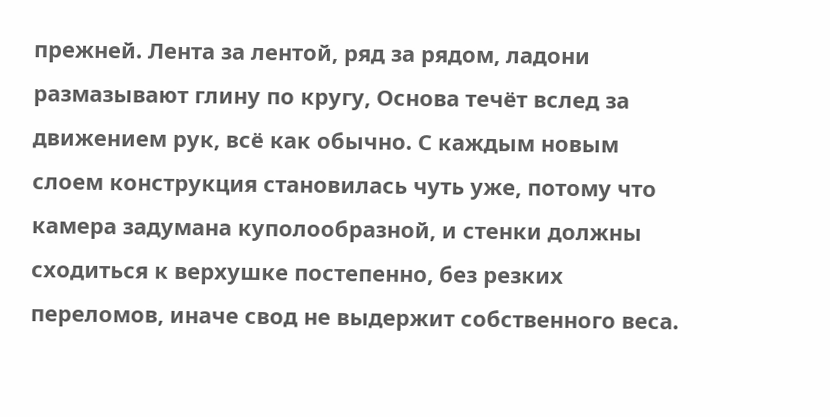прежней. Лента за лентой, ряд за рядом, ладони размазывают глину по кругу, Основа течёт вслед за движением рук, всё как обычно. С каждым новым слоем конструкция становилась чуть уже, потому что камера задумана куполообразной, и стенки должны сходиться к верхушке постепенно, без резких переломов, иначе свод не выдержит собственного веса.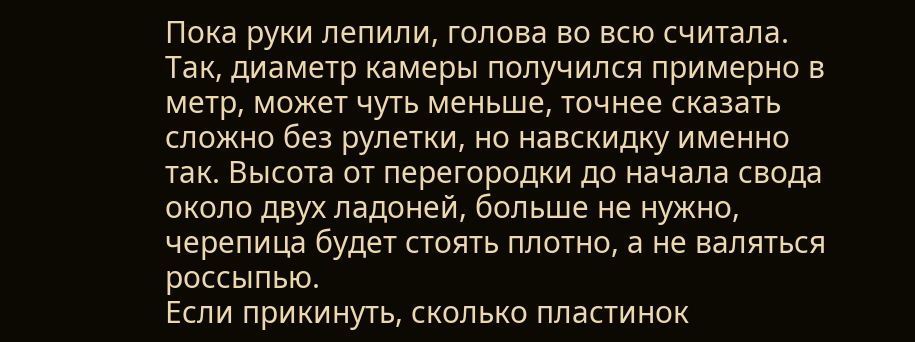Пока руки лепили, голова во всю считала. Так, диаметр камеры получился примерно в метр, может чуть меньше, точнее сказать сложно без рулетки, но навскидку именно так. Высота от перегородки до начала свода около двух ладоней, больше не нужно, черепица будет стоять плотно, а не валяться россыпью.
Если прикинуть, сколько пластинок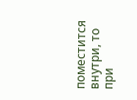поместится внутри, то при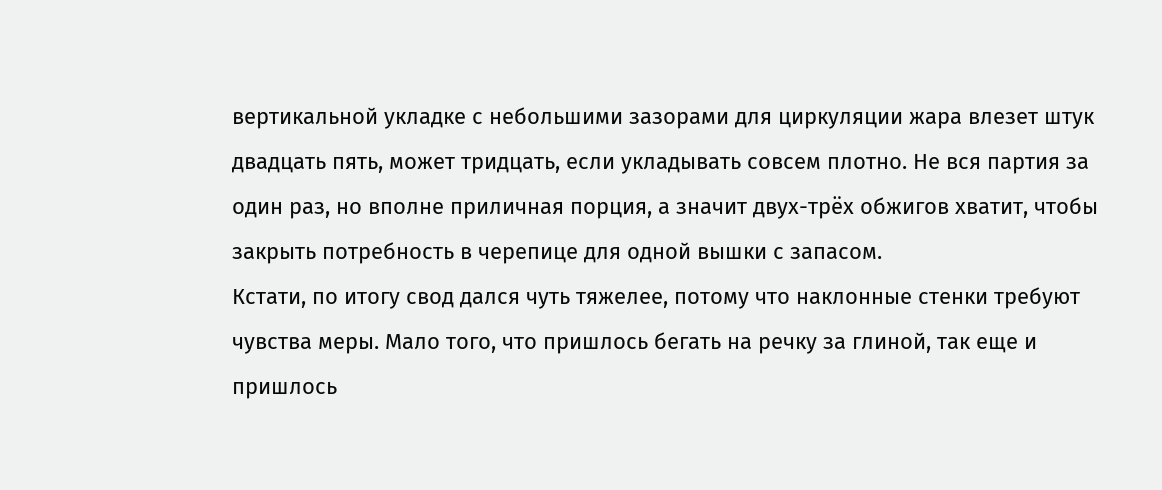вертикальной укладке с небольшими зазорами для циркуляции жара влезет штук двадцать пять, может тридцать, если укладывать совсем плотно. Не вся партия за один раз, но вполне приличная порция, а значит двух-трёх обжигов хватит, чтобы закрыть потребность в черепице для одной вышки с запасом.
Кстати, по итогу свод дался чуть тяжелее, потому что наклонные стенки требуют чувства меры. Мало того, что пришлось бегать на речку за глиной, так еще и пришлось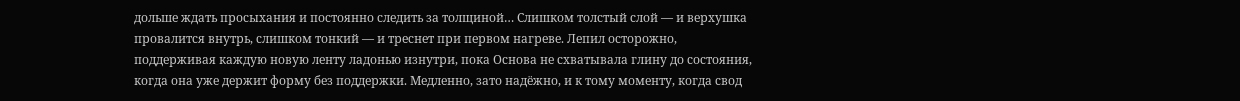дольше ждать просыхания и постоянно следить за толщиной… Слишком толстый слой — и верхушка провалится внутрь, слишком тонкий — и треснет при первом нагреве. Лепил осторожно, поддерживая каждую новую ленту ладонью изнутри, пока Основа не схватывала глину до состояния, когда она уже держит форму без поддержки. Медленно, зато надёжно, и к тому моменту, когда свод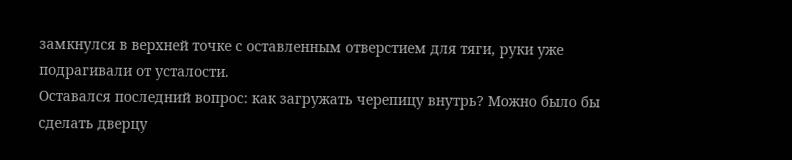замкнулся в верхней точке с оставленным отверстием для тяги, руки уже подрагивали от усталости.
Оставался последний вопрос: как загружать черепицу внутрь? Можно было бы сделать дверцу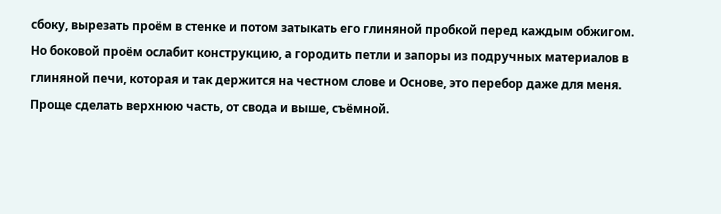сбоку, вырезать проём в стенке и потом затыкать его глиняной пробкой перед каждым обжигом. Но боковой проём ослабит конструкцию, а городить петли и запоры из подручных материалов в глиняной печи, которая и так держится на честном слове и Основе, это перебор даже для меня.
Проще сделать верхнюю часть, от свода и выше, съёмной.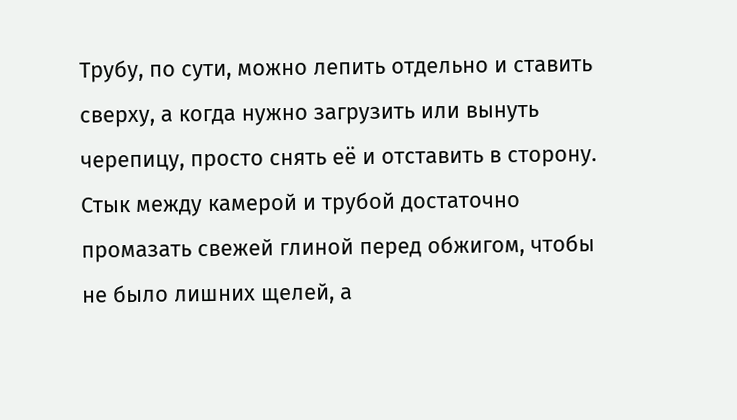Трубу, по сути, можно лепить отдельно и ставить сверху, а когда нужно загрузить или вынуть черепицу, просто снять её и отставить в сторону. Стык между камерой и трубой достаточно промазать свежей глиной перед обжигом, чтобы не было лишних щелей, а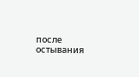после остывания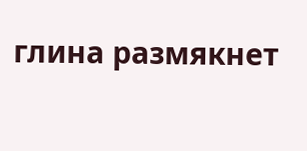глина размякнет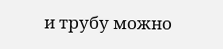и трубу можно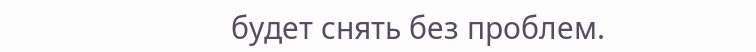будет снять без проблем.